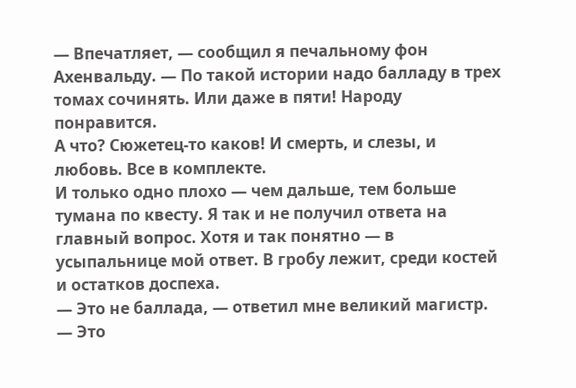— Впечатляет, — сообщил я печальному фон Ахенвальду. — По такой истории надо балладу в трех томах сочинять. Или даже в пяти! Народу понравится.
А что? Сюжетец-то каков! И смерть, и слезы, и любовь. Все в комплекте.
И только одно плохо — чем дальше, тем больше тумана по квесту. Я так и не получил ответа на главный вопрос. Хотя и так понятно — в усыпальнице мой ответ. В гробу лежит, среди костей и остатков доспеха.
— Это не баллада, — ответил мне великий магистр. — Это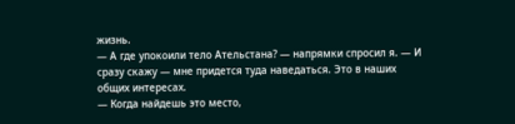жизнь.
— А где упокоили тело Ательстана? — напрямки спросил я. — И сразу скажу — мне придется туда наведаться. Это в наших общих интересах.
— Когда найдешь это место,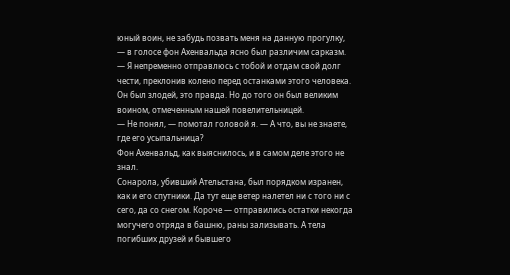юный воин, не забудь позвать меня на данную прогулку, — в голосе фон Ахенвальда ясно был различим сарказм. — Я непременно отправлюсь с тобой и отдам свой долг чести, преклонив колено перед останками этого человека. Он был злодей, это правда. Но до того он был великим воином, отмеченным нашей повелительницей.
— Не понял, — помотал головой я. — А что, вы не знаете, где его усыпальница?
Фон Ахенвальд, как выяснилось, и в самом деле этого не знал.
Сонарола, убивший Ательстана, был порядком изранен, как и его спутники. Да тут еще ветер налетел ни с того ни с сего, да со снегом. Короче — отправились остатки некогда могучего отряда в башню, раны зализывать. А тела погибших друзей и бывшего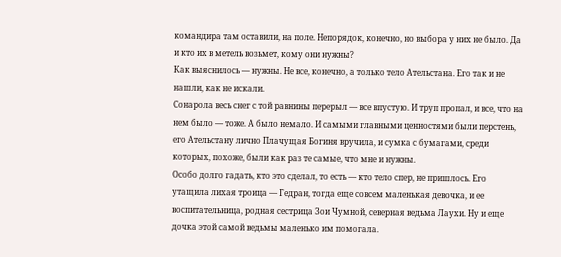командира там оставили, на поле. Непорядок, конечно, но выбора у них не было. Да и кто их в метель возьмет, кому они нужны?
Как выяснилось — нужны. Не все, конечно, а только тело Ательстана. Его так и не нашли, как не искали.
Сонарола весь снег с той равнины перерыл — все впустую. И труп пропал, и все, что на нем было — тоже. А было немало. И самыми главными ценностями были перстень, его Ательстану лично Плачущая Богиня вручила, и сумка с бумагами, среди которых, похоже, были как раз те самые, что мне и нужны.
Особо долго гадать, кто это сделал, то есть — кто тело спер, не пришлось. Его утащила лихая троица — Гедран, тогда еще совсем маленькая девочка, и ее воспитательница, родная сестрица Зои Чумной, северная ведьма Лаухи. Ну и еще дочка этой самой ведьмы маленько им помогала.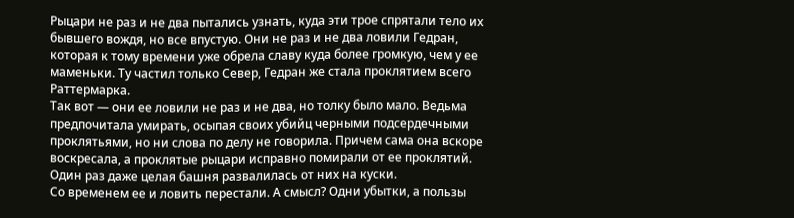Рыцари не раз и не два пытались узнать, куда эти трое спрятали тело их бывшего вождя, но все впустую. Они не раз и не два ловили Гедран, которая к тому времени уже обрела славу куда более громкую, чем у ее маменьки. Ту частил только Север, Гедран же стала проклятием всего Раттермарка.
Так вот — они ее ловили не раз и не два, но толку было мало. Ведьма предпочитала умирать, осыпая своих убийц черными подсердечными проклятьями, но ни слова по делу не говорила. Причем сама она вскоре воскресала, а проклятые рыцари исправно помирали от ее проклятий. Один раз даже целая башня развалилась от них на куски.
Со временем ее и ловить перестали. А смысл? Одни убытки, а пользы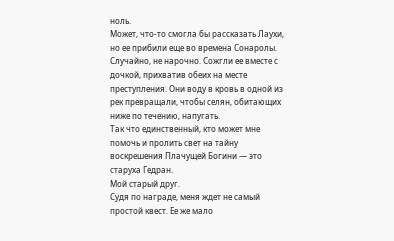ноль.
Может, что-то смогла бы рассказать Лаухи, но ее прибили еще во времена Сонаролы. Случайно, не нарочно. Сожгли ее вместе с дочкой, прихватив обеих на месте преступления. Они воду в кровь в одной из рек превращали, чтобы селян, обитающих ниже по течению, напугать.
Так что единственный, кто может мне помочь и пролить свет на тайну воскрешения Плачущей Богини — это старуха Гедран.
Мой старый друг.
Судя по награде, меня ждет не самый простой квест. Ее же мало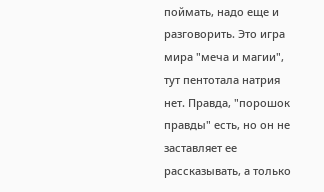поймать, надо еще и разговорить. Это игра мира "меча и магии", тут пентотала натрия нет. Правда, "порошок правды" есть, но он не заставляет ее рассказывать, а только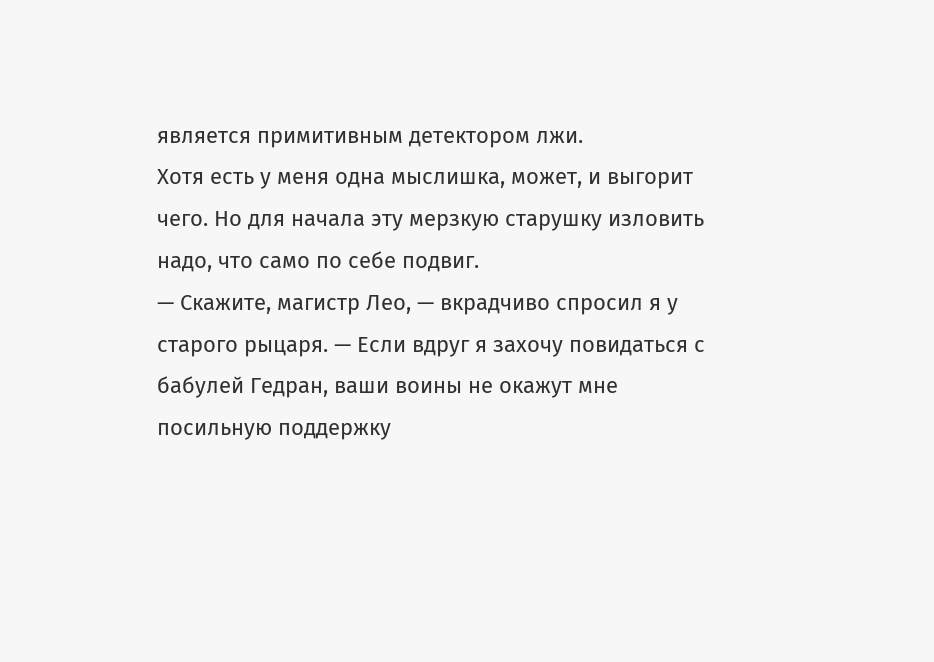является примитивным детектором лжи.
Хотя есть у меня одна мыслишка, может, и выгорит чего. Но для начала эту мерзкую старушку изловить надо, что само по себе подвиг.
— Скажите, магистр Лео, — вкрадчиво спросил я у старого рыцаря. — Если вдруг я захочу повидаться с бабулей Гедран, ваши воины не окажут мне посильную поддержку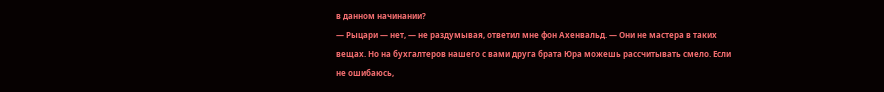в данном начинании?
— Рыцари — нет, — не раздумывая, ответил мне фон Ахенвальд. — Они не мастера в таких вещах. Но на бухгалтеров нашего с вами друга брата Юра можешь рассчитывать смело. Если не ошибаюсь,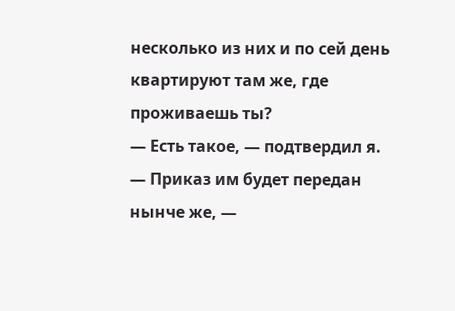несколько из них и по сей день квартируют там же, где проживаешь ты?
— Есть такое, — подтвердил я.
— Приказ им будет передан нынче же, —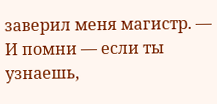заверил меня магистр. — И помни — если ты узнаешь,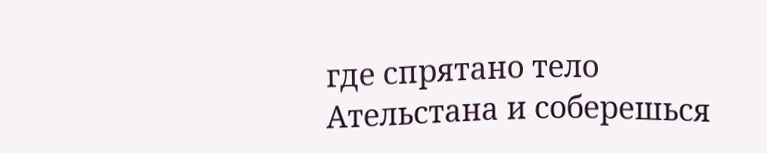где спрятано тело Ательстана и соберешься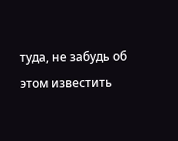туда, не забудь об этом известить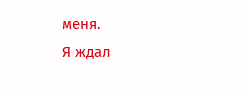меня.
Я ждал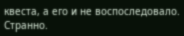квеста, а его и не воспоследовало. Странно.